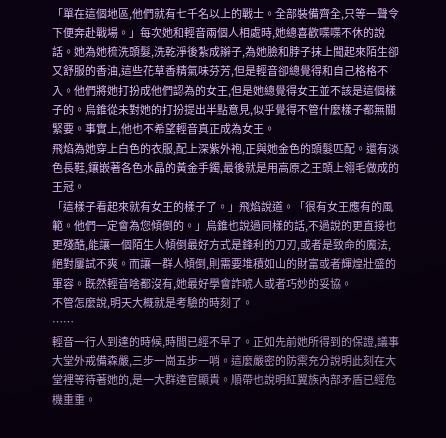「單在這個地區,他們就有七千名以上的戰士。全部裝備齊全,只等一聲令下便奔赴戰場。」每次她和輕音兩個人相處時,她總喜歡喋喋不休的說話。她為她梳洗頭髮,洗乾淨後紮成辮子,為她臉和脖子抹上聞起來陌生卻又舒服的香油,這些花草香精氣味芬芳,但是輕音卻總覺得和自己格格不入。他們將她打扮成他們認為的女王,但是她總覺得女王並不該是這個樣子的。烏錐從未對她的打扮提出半點意見,似乎覺得不管什麼樣子都無關緊要。事實上,他也不希望輕音真正成為女王。
飛焰為她穿上白色的衣服,配上深紫外袍,正與她金色的頭髮匹配。還有淡色長鞋,鑲嵌著各色水晶的黃金手鐲,最後就是用高原之王頭上翎毛做成的王冠。
「這樣子看起來就有女王的樣子了。」飛焰說道。「很有女王應有的風範。他們一定會為您傾倒的。」烏錐也說過同樣的話,不過說的更直接也更殘酷,能讓一個陌生人傾倒最好方式是鋒利的刀刃,或者是致命的魔法,絕對屢試不爽。而讓一群人傾倒,則需要堆積如山的財富或者輝煌壯盛的軍容。既然輕音啥都沒有,她最好學會詐唬人或者巧妙的妥協。
不管怎麼說,明天大概就是考驗的時刻了。
……
輕音一行人到達的時候,時間已經不早了。正如先前她所得到的保證,議事大堂外戒備森嚴,三步一崗五步一哨。這麼嚴密的防禦充分說明此刻在大堂裡等待著她的,是一大群達官顯貴。順帶也說明紅翼族內部矛盾已經危機重重。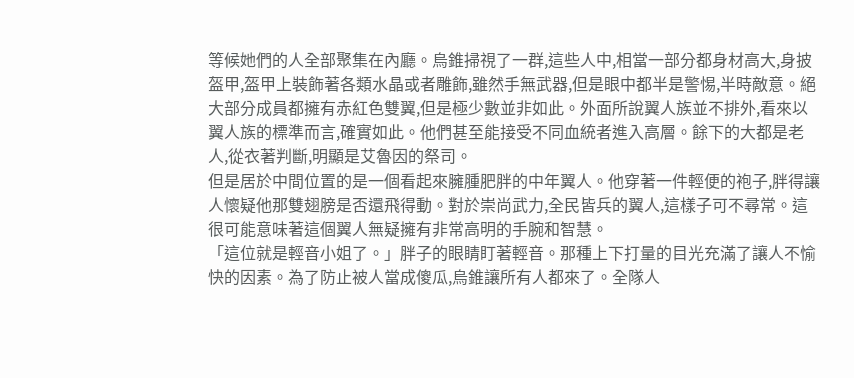等候她們的人全部聚集在內廳。烏錐掃視了一群,這些人中,相當一部分都身材高大,身披盔甲,盔甲上裝飾著各類水晶或者雕飾,雖然手無武器,但是眼中都半是警惕,半時敵意。絕大部分成員都擁有赤紅色雙翼,但是極少數並非如此。外面所說翼人族並不排外,看來以翼人族的標準而言,確實如此。他們甚至能接受不同血統者進入高層。餘下的大都是老人,從衣著判斷,明顯是艾魯因的祭司。
但是居於中間位置的是一個看起來臃腫肥胖的中年翼人。他穿著一件輕便的袍子,胖得讓人懷疑他那雙翅膀是否還飛得動。對於崇尚武力,全民皆兵的翼人,這樣子可不尋常。這很可能意味著這個翼人無疑擁有非常高明的手腕和智慧。
「這位就是輕音小姐了。」胖子的眼睛盯著輕音。那種上下打量的目光充滿了讓人不愉快的因素。為了防止被人當成傻瓜,烏錐讓所有人都來了。全隊人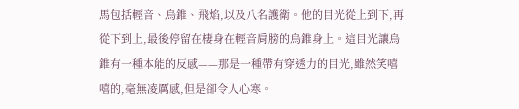馬包括輕音、烏錐、飛焰,以及八名護衛。他的目光從上到下,再從下到上,最後停留在棲身在輕音肩膀的烏錐身上。這目光讓烏錐有一種本能的反感——那是一種帶有穿透力的目光,雖然笑嘻嘻的,毫無凌厲感,但是卻令人心寒。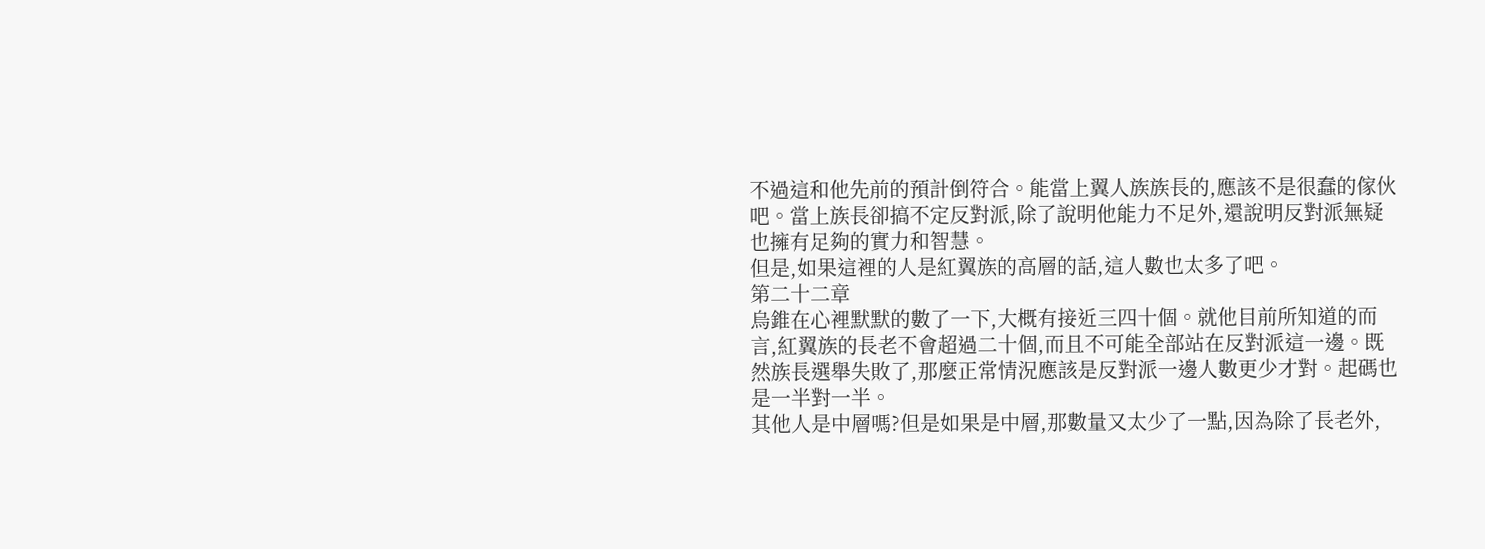不過這和他先前的預計倒符合。能當上翼人族族長的,應該不是很蠢的傢伙吧。當上族長卻搞不定反對派,除了說明他能力不足外,還說明反對派無疑也擁有足夠的實力和智慧。
但是,如果這裡的人是紅翼族的高層的話,這人數也太多了吧。
第二十二章
烏錐在心裡默默的數了一下,大概有接近三四十個。就他目前所知道的而言,紅翼族的長老不會超過二十個,而且不可能全部站在反對派這一邊。既然族長選舉失敗了,那麼正常情況應該是反對派一邊人數更少才對。起碼也是一半對一半。
其他人是中層嗎?但是如果是中層,那數量又太少了一點,因為除了長老外,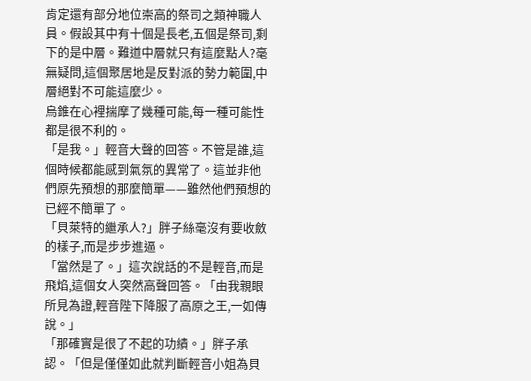肯定還有部分地位崇高的祭司之類神職人員。假設其中有十個是長老,五個是祭司,剩下的是中層。難道中層就只有這麼點人?毫無疑問,這個聚居地是反對派的勢力範圍,中層絕對不可能這麼少。
烏錐在心裡揣摩了幾種可能,每一種可能性都是很不利的。
「是我。」輕音大聲的回答。不管是誰,這個時候都能感到氣氛的異常了。這並非他們原先預想的那麼簡單——雖然他們預想的已經不簡單了。
「貝萊特的繼承人?」胖子絲毫沒有要收斂的樣子,而是步步進逼。
「當然是了。」這次說話的不是輕音,而是飛焰,這個女人突然高聲回答。「由我親眼所見為證,輕音陛下降服了高原之王,一如傳說。」
「那確實是很了不起的功績。」胖子承認。「但是僅僅如此就判斷輕音小姐為貝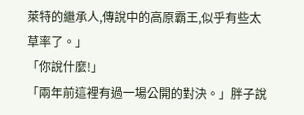萊特的繼承人,傳說中的高原霸王,似乎有些太草率了。」
「你說什麼!」
「兩年前這裡有過一場公開的對決。」胖子說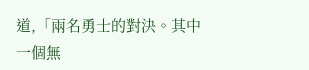道,「兩名勇士的對決。其中一個無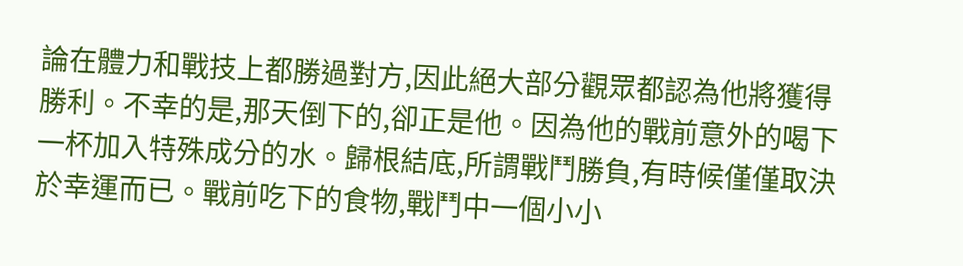論在體力和戰技上都勝過對方,因此絕大部分觀眾都認為他將獲得勝利。不幸的是,那天倒下的,卻正是他。因為他的戰前意外的喝下一杯加入特殊成分的水。歸根結底,所謂戰鬥勝負,有時候僅僅取決於幸運而已。戰前吃下的食物,戰鬥中一個小小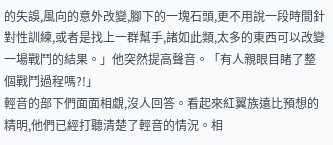的失誤,風向的意外改變,腳下的一塊石頭,更不用說一段時間針對性訓練,或者是找上一群幫手,諸如此類,太多的東西可以改變一場戰鬥的結果。」他突然提高聲音。「有人親眼目睹了整個戰鬥過程嗎?!」
輕音的部下們面面相覷,沒人回答。看起來紅翼族遠比預想的精明,他們已經打聽清楚了輕音的情況。相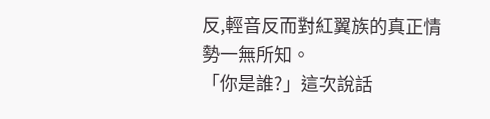反,輕音反而對紅翼族的真正情勢一無所知。
「你是誰?」這次說話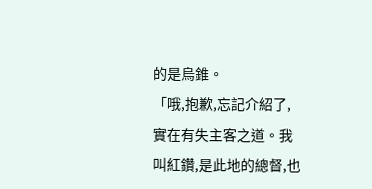的是烏錐。
「哦,抱歉,忘記介紹了,實在有失主客之道。我叫紅鑽,是此地的總督,也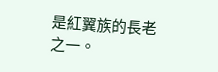是紅翼族的長老之一。